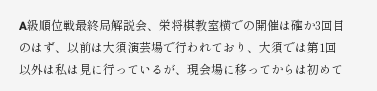A級順位戦最終局解説会、栄将棋教室横での開催は確か3回目のはず、以前は大須演芸場で行われており、大須では第1回以外は私は見に行っているが、現会場に移ってからは初めて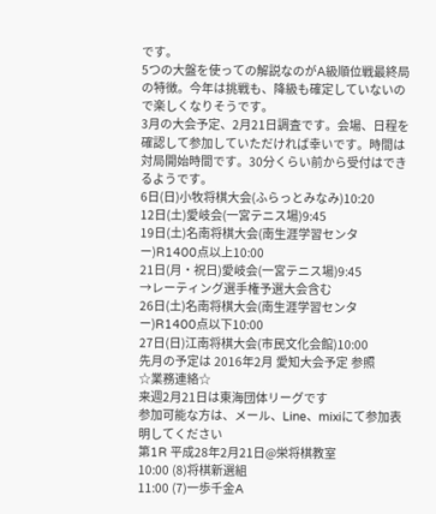です。
5つの大盤を使っての解説なのがA級順位戦最終局の特徴。今年は挑戦も、降級も確定していないので楽しくなりそうです。
3月の大会予定、2月21日調査です。会場、日程を確認して参加していただければ幸いです。時間は対局開始時間です。30分くらい前から受付はできるようです。
6日(日)小牧将棋大会(ふらっとみなみ)10:20
12日(土)愛岐会(一宮テニス場)9:45
19日(土)名南将棋大会(南生涯学習センター)R1400点以上10:00
21日(月・祝日)愛岐会(一宮テニス場)9:45
→レーティング選手権予選大会含む
26日(土)名南将棋大会(南生涯学習センター)R1400点以下10:00
27日(日)江南将棋大会(市民文化会館)10:00
先月の予定は 2016年2月 愛知大会予定 参照
☆業務連絡☆
来週2月21日は東海団体リーグです
参加可能な方は、メール、Line、mixiにて参加表明してください
第1R 平成28年2月21日@栄将棋教室
10:00 (8)将棋新選組
11:00 (7)一歩千金A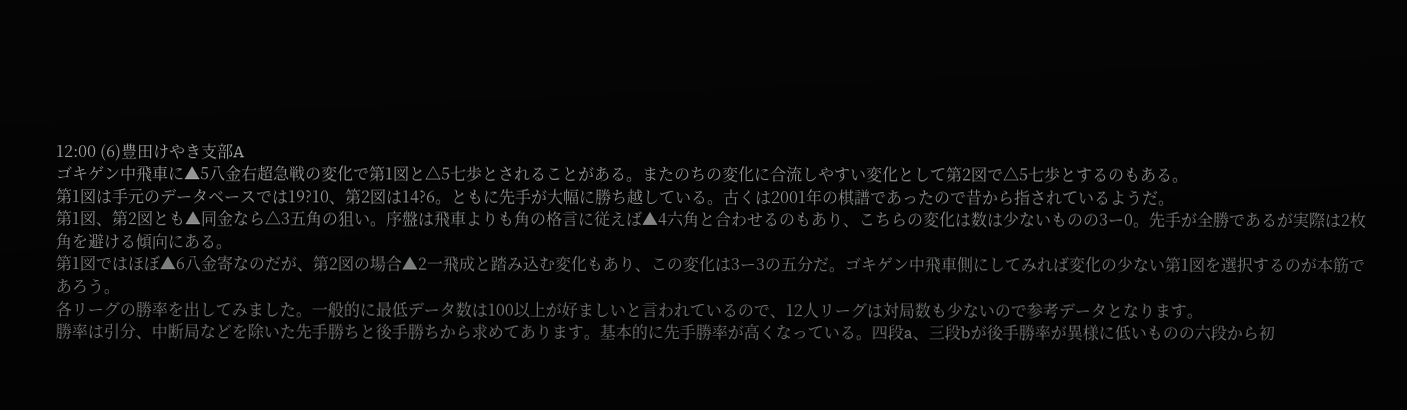12:00 (6)豊田けやき支部A
ゴキゲン中飛車に▲5八金右超急戦の変化で第1図と△5七歩とされることがある。またのちの変化に合流しやすい変化として第2図で△5七歩とするのもある。
第1図は手元のデータベースでは19?10、第2図は14?6。ともに先手が大幅に勝ち越している。古くは2001年の棋譜であったので昔から指されているようだ。
第1図、第2図とも▲同金なら△3五角の狙い。序盤は飛車よりも角の格言に従えば▲4六角と合わせるのもあり、こちらの変化は数は少ないものの3ー0。先手が全勝であるが実際は2枚角を避ける傾向にある。
第1図ではほぼ▲6八金寄なのだが、第2図の場合▲2一飛成と踏み込む変化もあり、この変化は3ー3の五分だ。ゴキゲン中飛車側にしてみれば変化の少ない第1図を選択するのが本筋であろう。
各リーグの勝率を出してみました。一般的に最低データ数は100以上が好ましいと言われているので、12人リーグは対局数も少ないので参考データとなります。
勝率は引分、中断局などを除いた先手勝ちと後手勝ちから求めてあります。基本的に先手勝率が高くなっている。四段a、三段bが後手勝率が異様に低いものの六段から初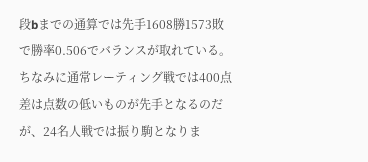段bまでの通算では先手1608勝1573敗で勝率0.506でバランスが取れている。
ちなみに通常レーティング戦では400点差は点数の低いものが先手となるのだが、24名人戦では振り駒となりま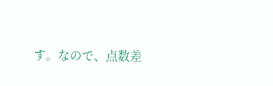す。なので、点数差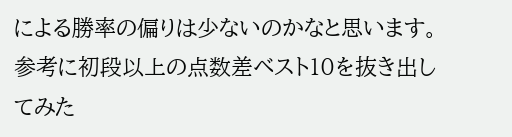による勝率の偏りは少ないのかなと思います。参考に初段以上の点数差ベスト10を抜き出してみた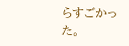らすごかった。